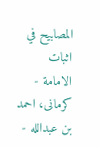المصابيح في اثبات الامامة - کرمانی، احمد بن عبدالله -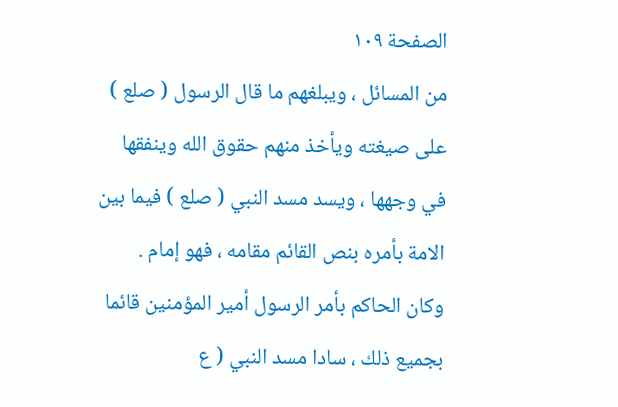الصفحة ١٠٩
من المسائل ، ويبلغهم ما قال الرسول ( صلع ) على صيغته ويأخذ منهم حقوق الله وينفقها في وجهها ، ويسد مسد النبي ( صلع ) فيما بين الامة بأمره بنص القائم مقامه ، فهو إمام .
وكان الحاكم بأمر الرسول أمير المؤمنين قائما بجميع ذلك ، سادا مسد النبي ( ع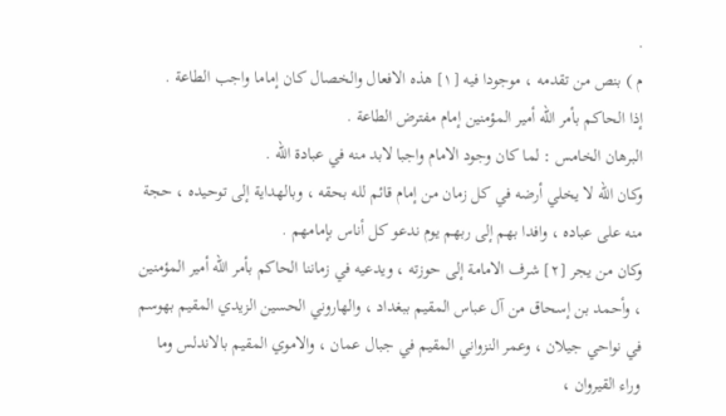.
م ) بنص من تقدمه ، موجودا فيه [١] هذه الافعال والخصال كان إماما واجب الطاعة .
إذا الحاكم بأمر الله أمير المؤمنين إمام مفترض الطاعة .
البرهان الخامس : لما كان وجود الامام واجبا لابد منه في عبادة الله .
وكان الله لا يخلي أرضه في كل زمان من إمام قائم لله بحقه ، وبالهداية إلى توحيده ، حجة منه على عباده ، وافدا بهم إلى ربهم يوم ندعو كل أناس بإمامهم .
وكان من يجر [٢] شرف الامامة إلى حوزته ، ويدعيه في زماننا الحاكم بأمر الله أمير المؤمنين ، وأحمد بن إسحاق من آل عباس المقيم ببغداد ، والهاروني الحسين الزيدي المقيم بهوسم في نواحي جيلان ، وعمر النزواني المقيم في جبال عمان ، والاموي المقيم بالاندلس وما وراء القيروان ،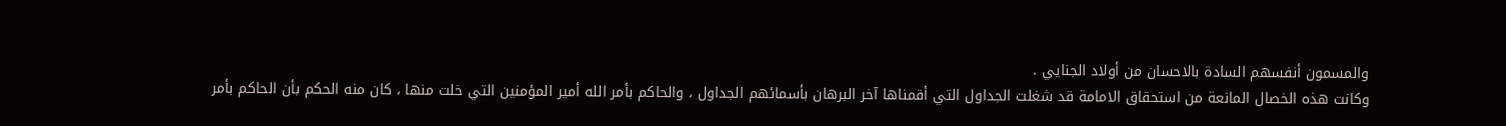والمسمون أنفسهم السادة بالاحسان من أولاد الجنايي .
وكانت هذه الخصال المانعة من استحقاق الامامة قد شغلت الجداول التي أقمناها آخر البرهان بأسمائهم الجداول ، والحاكم بأمر الله أمير المؤمنين التي خلت منها ، كان منه الحكم بأن الحاكم بأمر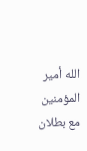الله أمير المؤمنين مع بطلان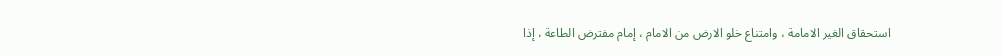استحقاق الغير الامامة ، وامتناع خلو الارض من الامام ، إمام مفترض الطاعة ، إذا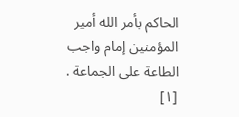الحاكم بأمر الله أمير المؤمنين إمام واجب الطاعة على الجماعة .
[١]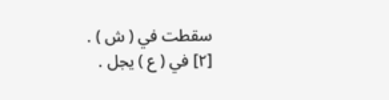سقطت في ( ش ) .
[٢] في ( ع ) يجل .